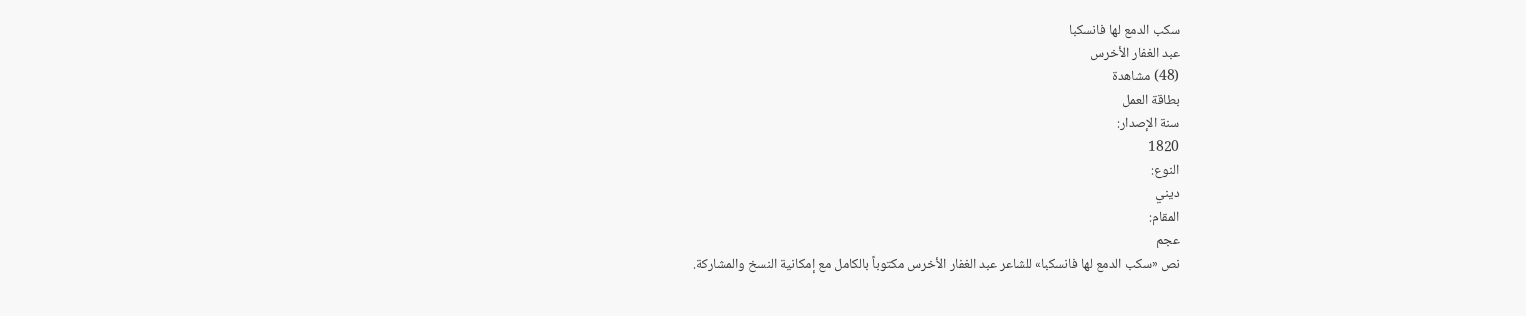سكب الدمع لها فانسكبا
عبد الغفار الأخرس
(48) مشاهدة
بطاقة العمل
سنة الإصدار:
1820
النوع:
ديني
المقام:
عجم
نص «سكب الدمع لها فانسكبا» للشاعر عبد الغفار الأخرس مكتوباً بالكامل مع إمكانية النسخ والمشاركة.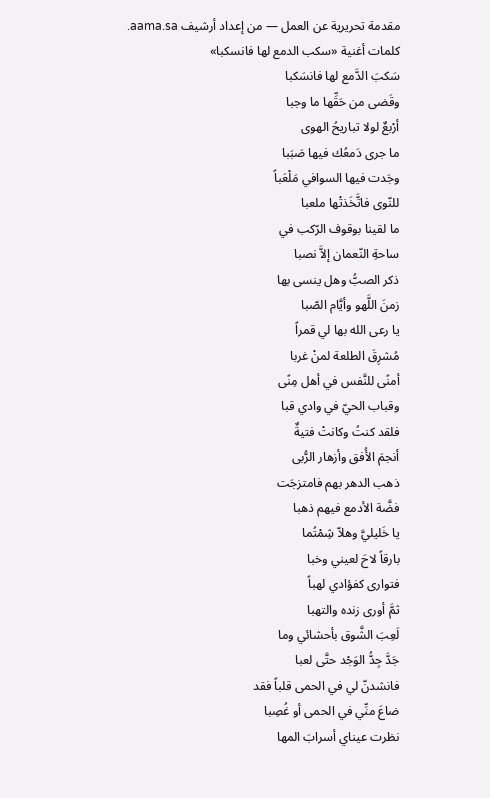مقدمة تحريرية عن العمل — من إعداد أرشيف aama.sa.
كلمات أغنية «سكب الدمع لها فانسكبا»
سَكبَ الدَّمع لها فانسَكبا
وقَضى من حَقِّها ما وجبا
أرْبعٌ لولا تباريحُ الهوى
ما جرى دَمعُك فيها صَبَبا
وجَدت فيها السوافي مَلْعَباً
للنّوى فاتَّخَذتْها ملعبا
ما لقينا بوقوف الرّكب في
ساحةِ النّعمان إلاَّ نصبا
ذكر الصبُّ وهل ينسى بها
زمنَ اللَّهو وأيَّام الصّبا
يا رعى الله بها لي قمراً
مُشرِقَ الطلعة لمنْ غربا
أمنًى للنَّفس في أهل مِنًى
وقباب الحيّ في وادي قبا
فلقد كنتُ وكانتْ فتيةٌ
أنجمَ الأُفق وأزهار الرُّبى
ذهب الدهر بهم فامتزجَت
فضَّة الأدمع فيهم ذهبا
يا خَليليَّ وهلاّ شِمْتُما
بارقاً لاحَ لعيني وخبا
فتوارى كفؤادي لهباً
ثمَّ أورى زنده والتهبا
لَعِبَ الشَّوق بأحشائي وما
جَدَّ جِدُّ الوَجْد حتَّى لعبا
فانشدنّ لي في الحمى قلباً فقد
ضاعَ منِّي في الحمى أو غُصِبا
نظرت عيناي أسرابَ المها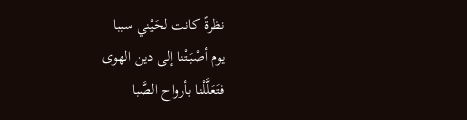نظرةً كانت لحَيْني سببا
يوم أصْبَتْنا إلى دين الهوى
فتَعَلَّلْنا بأرواح الصَّبا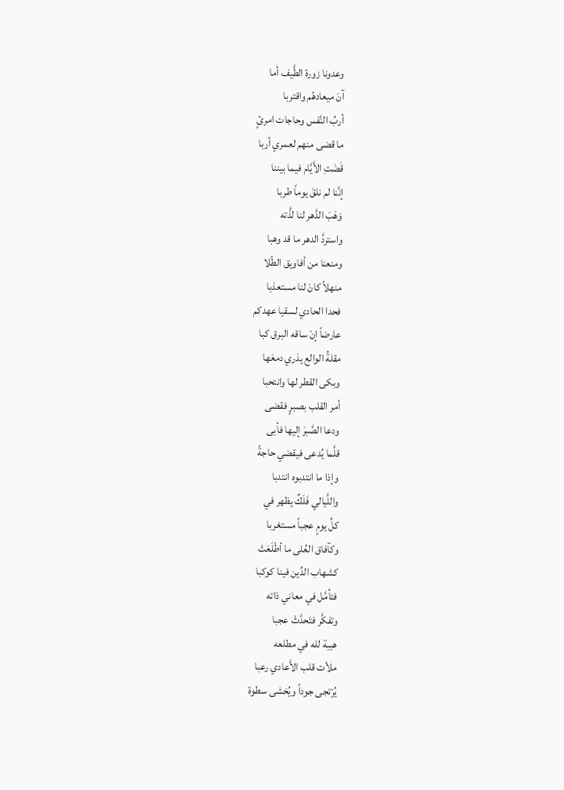وعدونا زورة الطَّيف أما
آنَ ميعادهُم واقتربا
أربُ النَّفس وحاجات امرئٍ
ما قضى منهم لعمري أربا
قَضَتِ الأَيَّام فيما بيننا
إنَّنا لم نلقَ يوماً طربا
وَهَبَ الدَّهر لنا لذَّته
واستردَّ الدهر ما قد وهبا
ومنعنا من أفاويق الطّلا
منهلاً كانَ لنا مستعذبا
فحدا الحادي لسقيا عهدكم
عارضاً إنْ ساقه البرق كبا
مقلةُ الوالع يذري دمعَها
وبكى القطر لها وانتحبا
أمر القلب بصبرٍ فقضى
ودعا الصَّبرَ إليها فأبى
قلَّما يُدعى فيقضي حاجةً
وإذا ما انتدبوه انتدبا
واللَّيالي فَلَكٌ يظهر في
كلِّ يومٍ عجباً مستغربا
وكآفاق العُلى ما أطْلَعَتْ
كشهاب الدِّين فينا كوكبا
فتأمَّل في معاني ذاته
وتفكَّر فتَحدَّثْ عجبا
هيبة لله في مطلعه
ملأت قلب الأَعادي رعبا
يُرْتجى جوداً ويُخشى سطوة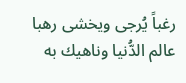رغباً يُرجى ويخشى رهبا
عالم الدُّنيا وناهيك به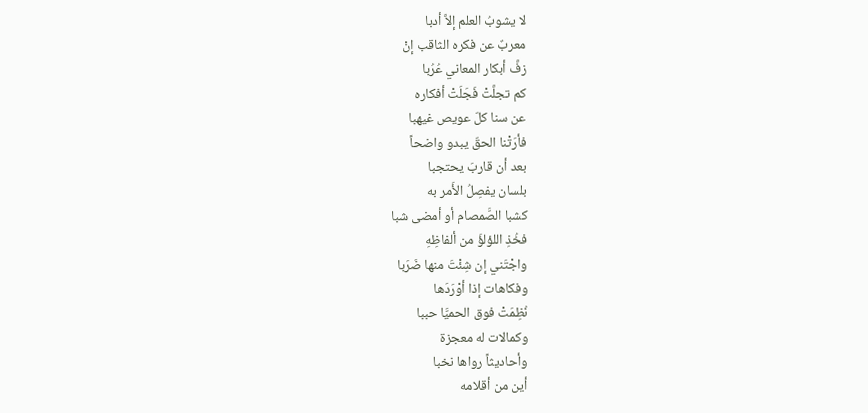لا يشوبُ العلم إلاَّ أدبا
معربٌ عن فكره الثاقب إنْ
زفَّ أبكار المعاني عُرُبا
كم تجلَّتْ فَجَلَتْ أفكاره
عن سنا كلّ عويص غيهبا
فأرَتْنا الحقّ يبدو واضحاً
بعد أن قاربَ يحتجبا
بلسان يفصِلُ الأَمر به
كشبا الصَّمصام أو أمضى شبا
فخُذِ اللؤلؤَ من ألفاظِهِ
واجْتَني إن شِئْتَ منها ضَرَبا
وفكاهات إذا أوْرَدَها
نُظِمَتْ فوق الحميَّا حببا
وكمالات له معجزة
وأحاديثاً رواها نخبا
أين من أقلامه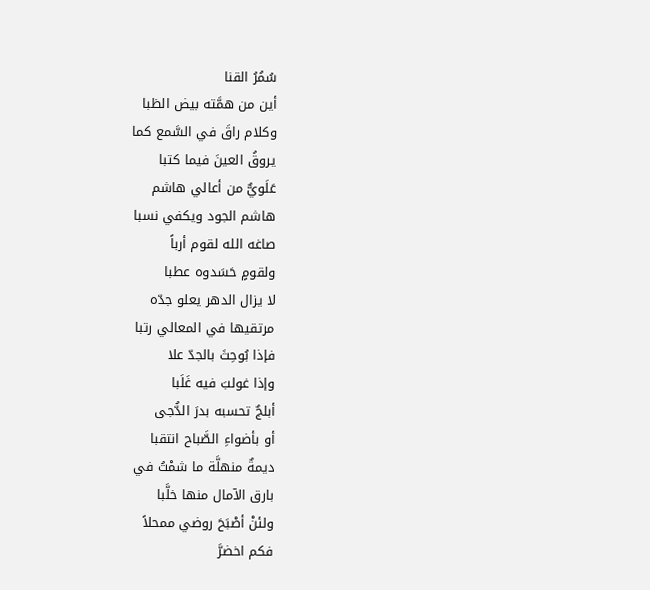سُمُرُ القنا
أين من همَّته بيض الظبا
وكلام راقَ في السَّمع كما
يروقُ العينَ فيما كتبا
عَلَويٌّ من أعالي هاشم
هاشم الجود ويكفي نسبا
صاغه الله لقوم أرباً
ولقومٍ حَسَدوه عطبا
لا يزال الدهر يعلو جدّه
مرتقيها في المعالي رتبا
فإذا بُوحِثَ بالجدّ علا
وإذا غولبَ فيه غَلَبا
أبلجٌ تحسبه بدرَ الدُّجى
أو بأضواءِ الصَّباح انتقبا
ديمةٌ منهلَّة ما شمْتُ في
بارق الآمال منها خلَّبا
ولئنْ أصْبَحَ روضي ممحلاً
فكم اخضرَّ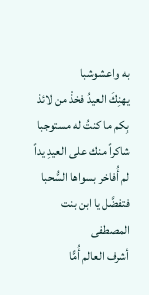به واعشوشبا
يهنِكَ العيدُ فخذْ من لائذ
بِكم ما كنتُ له مستوجبا
شاكراً منك على العيدِ يداً
لم أُفاخر بسواها السُّحبا
فتفضَّل يا ابن بنت المصطفى
أشرف العالم أُمًّا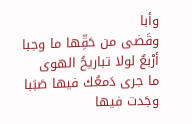وأبا
وقَضى من حَقِّها ما وجبا
أرْبعٌ لولا تباريحُ الهوى
ما جرى دَمعُك فيها صَبَبا
وجَدت فيها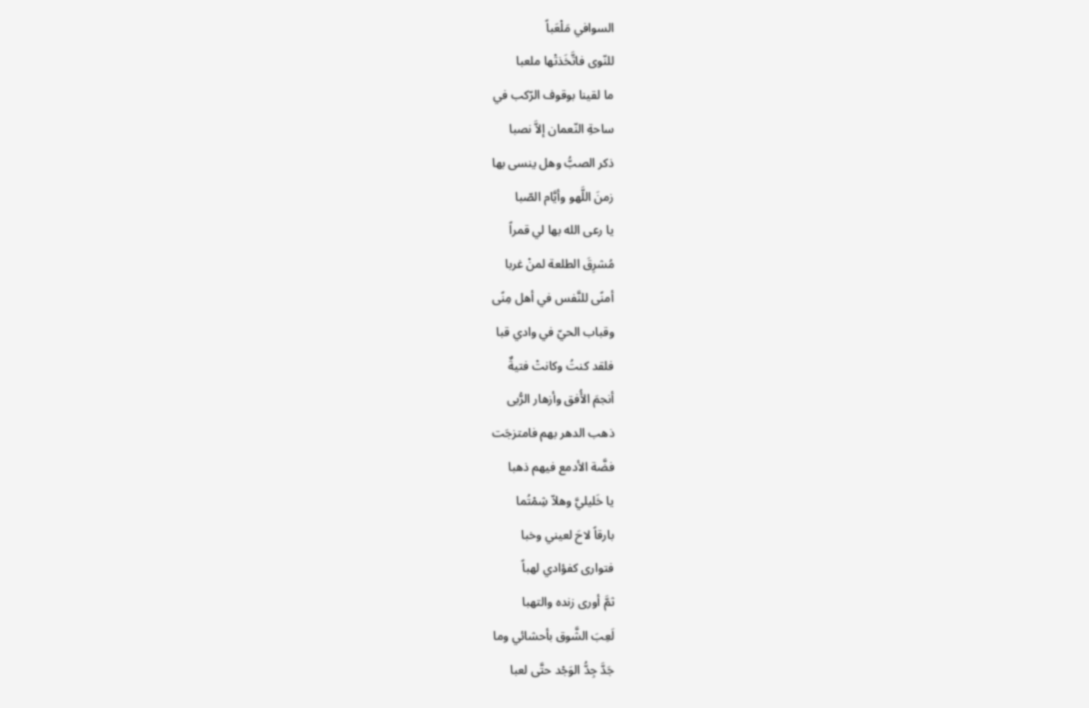السوافي مَلْعَباً
للنّوى فاتَّخَذتْها ملعبا
ما لقينا بوقوف الرّكب في
ساحةِ النّعمان إلاَّ نصبا
ذكر الصبُّ وهل ينسى بها
زمنَ اللَّهو وأيَّام الصّبا
يا رعى الله بها لي قمراً
مُشرِقَ الطلعة لمنْ غربا
أمنًى للنَّفس في أهل مِنًى
وقباب الحيّ في وادي قبا
فلقد كنتُ وكانتْ فتيةٌ
أنجمَ الأُفق وأزهار الرُّبى
ذهب الدهر بهم فامتزجَت
فضَّة الأدمع فيهم ذهبا
يا خَليليَّ وهلاّ شِمْتُما
بارقاً لاحَ لعيني وخبا
فتوارى كفؤادي لهباً
ثمَّ أورى زنده والتهبا
لَعِبَ الشَّوق بأحشائي وما
جَدَّ جِدُّ الوَجْد حتَّى لعبا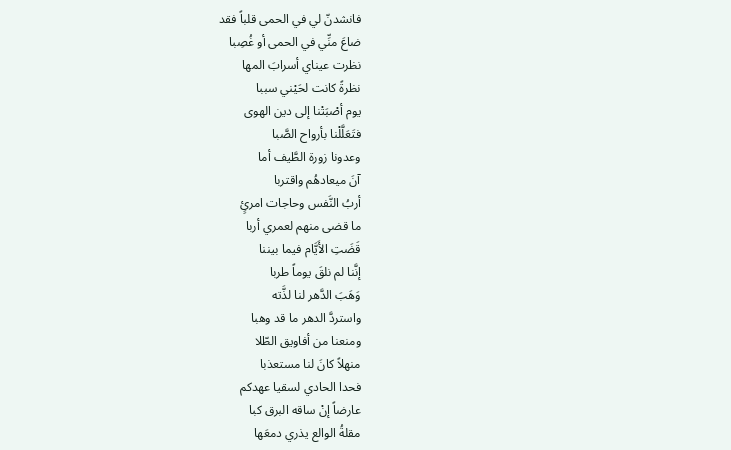فانشدنّ لي في الحمى قلباً فقد
ضاعَ منِّي في الحمى أو غُصِبا
نظرت عيناي أسرابَ المها
نظرةً كانت لحَيْني سببا
يوم أصْبَتْنا إلى دين الهوى
فتَعَلَّلْنا بأرواح الصَّبا
وعدونا زورة الطَّيف أما
آنَ ميعادهُم واقتربا
أربُ النَّفس وحاجات امرئٍ
ما قضى منهم لعمري أربا
قَضَتِ الأَيَّام فيما بيننا
إنَّنا لم نلقَ يوماً طربا
وَهَبَ الدَّهر لنا لذَّته
واستردَّ الدهر ما قد وهبا
ومنعنا من أفاويق الطّلا
منهلاً كانَ لنا مستعذبا
فحدا الحادي لسقيا عهدكم
عارضاً إنْ ساقه البرق كبا
مقلةُ الوالع يذري دمعَها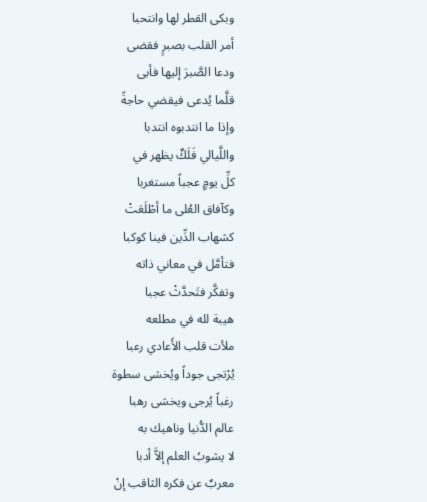وبكى القطر لها وانتحبا
أمر القلب بصبرٍ فقضى
ودعا الصَّبرَ إليها فأبى
قلَّما يُدعى فيقضي حاجةً
وإذا ما انتدبوه انتدبا
واللَّيالي فَلَكٌ يظهر في
كلِّ يومٍ عجباً مستغربا
وكآفاق العُلى ما أطْلَعَتْ
كشهاب الدِّين فينا كوكبا
فتأمَّل في معاني ذاته
وتفكَّر فتَحدَّثْ عجبا
هيبة لله في مطلعه
ملأت قلب الأَعادي رعبا
يُرْتجى جوداً ويُخشى سطوة
رغباً يُرجى ويخشى رهبا
عالم الدُّنيا وناهيك به
لا يشوبُ العلم إلاَّ أدبا
معربٌ عن فكره الثاقب إنْ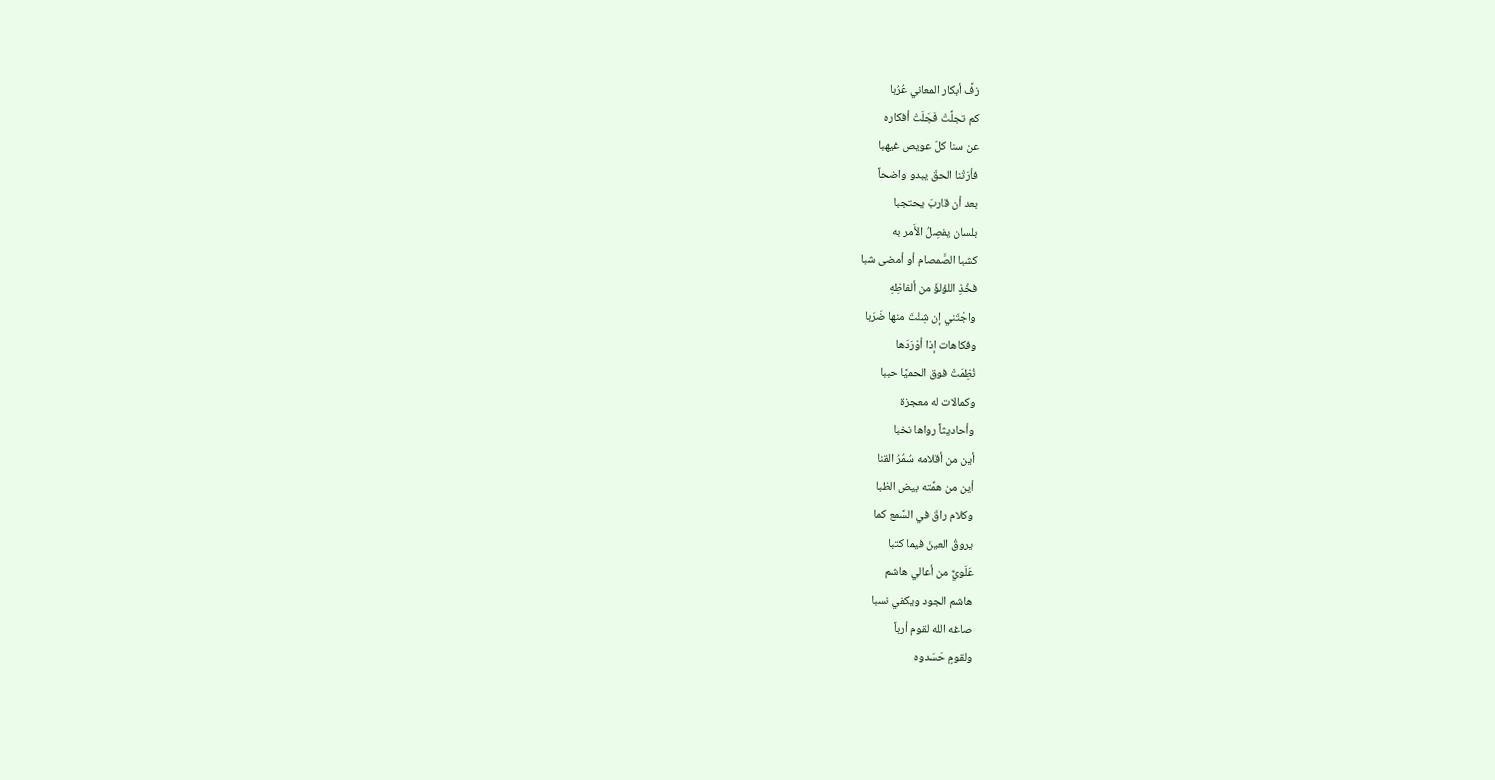زفَّ أبكار المعاني عُرُبا
كم تجلَّتْ فَجَلَتْ أفكاره
عن سنا كلّ عويص غيهبا
فأرَتْنا الحقّ يبدو واضحاً
بعد أن قاربَ يحتجبا
بلسان يفصِلُ الأَمر به
كشبا الصَّمصام أو أمضى شبا
فخُذِ اللؤلؤَ من ألفاظِهِ
واجْتَني إن شِئْتَ منها ضَرَبا
وفكاهات إذا أوْرَدَها
نُظِمَتْ فوق الحميَّا حببا
وكمالات له معجزة
وأحاديثاً رواها نخبا
أين من أقلامه سُمُرُ القنا
أين من همَّته بيض الظبا
وكلام راقَ في السَّمع كما
يروقُ العينَ فيما كتبا
عَلَويٌّ من أعالي هاشم
هاشم الجود ويكفي نسبا
صاغه الله لقوم أرباً
ولقومٍ حَسَدوه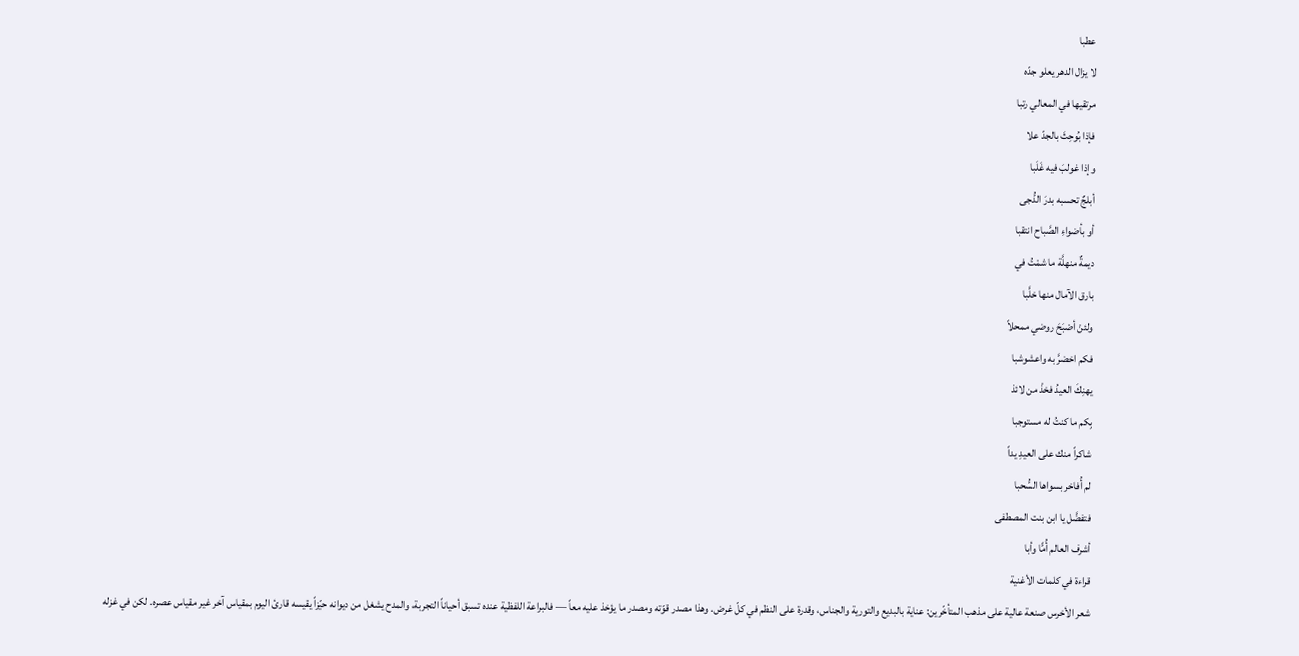عطبا
لا يزال الدهر يعلو جدّه
مرتقيها في المعالي رتبا
فإذا بُوحِثَ بالجدّ علا
وإذا غولبَ فيه غَلَبا
أبلجٌ تحسبه بدرَ الدُّجى
أو بأضواءِ الصَّباح انتقبا
ديمةٌ منهلَّة ما شمْتُ في
بارق الآمال منها خلَّبا
ولئنْ أصْبَحَ روضي ممحلاً
فكم اخضرَّ به واعشوشبا
يهنِكَ العيدُ فخذْ من لائذ
بِكم ما كنتُ له مستوجبا
شاكراً منك على العيدِ يداً
لم أُفاخر بسواها السُّحبا
فتفضَّل يا ابن بنت المصطفى
أشرف العالم أُمًّا وأبا
قراءة في كلمات الأغنية
شعر الأخرس صنعة عالية على مذهب المتأخّرين: عناية بالبديع والتورية والجناس، وقدرة على النظم في كلّ غرض. وهذا مصدر قوّته ومصدر ما يؤخذ عليه معاً — فالبراعة اللفظية عنده تسبق أحياناً التجربة، والمدح يشغل من ديوانه حيّزاً يقيسه قارئ اليوم بمقياس آخر غير مقياس عصره. لكن في غزله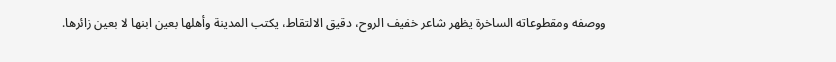ووصفه ومقطوعاته الساخرة يظهر شاعر خفيف الروح، دقيق الالتقاط، يكتب المدينة وأهلها بعين ابنها لا بعين زائرها.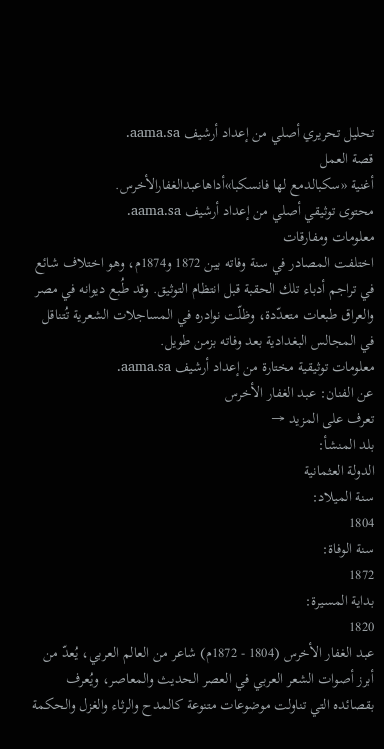تحليل تحريري أصلي من إعداد أرشيف aama.sa.
قصة العمل
أغنية «سكبالدمع لها فانسكبا»أداهاعبدالغفارالأخرس.
محتوى توثيقي أصلي من إعداد أرشيف aama.sa.
معلومات ومفارقات
اختلفت المصادر في سنة وفاته بين 1872 و1874م، وهو اختلاف شائع في تراجم أدباء تلك الحقبة قبل انتظام التوثيق. وقد طُبع ديوانه في مصر والعراق طبعات متعدّدة، وظلّت نوادره في المساجلات الشعرية تُتناقل في المجالس البغدادية بعد وفاته بزمن طويل.
معلومات توثيقية مختارة من إعداد أرشيف aama.sa.
عن الفنان: عبد الغفار الأخرس
تعرف على المزيد →
بلد المنشأ:
الدولة العثمانية
سنة الميلاد:
1804
سنة الوفاة:
1872
بداية المسيرة:
1820
عبد الغفار الأخرس (1804 - 1872م) شاعر من العالم العربي، يُعدّ من أبرز أصوات الشعر العربي في العصر الحديث والمعاصر، ويُعرف بقصائده التي تناولت موضوعات متنوعة كالمدح والرثاء والغزل والحكمة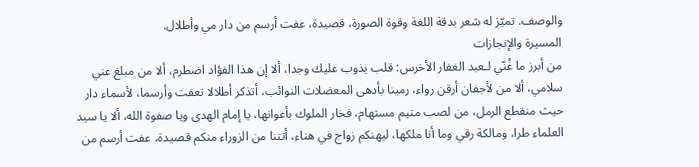والوصف. تميّز له شعر بدقة اللغة وقوة الصورة، قصيدة، عفت أرسم من دار مي وأطلال.
المسيرة والإنجازات
من أبرز ما غُنّي لـعبد الغفار الأخرس: قلب يذوب عليك وجدا، ألا إن هذا الفؤاد اضطرم، ألا من مبلغ عني سلامي، ألا من لأجفان أرقن رواء، رمينا بأدهى المعضلات النوائب، أتذكر أطلالا تعفت وأرسما، لأسماء دار حيث منقطع الرمل، من لصب متيم مستهام، فخار الملوك بأعوانها، يا إمام الهدى ويا صفوة الله، ألا يا سيد العلماء طرا، ومالكة رقي وما أنا ملكها، ليهنكم زواج في هناء، أتتنا من الزوراء منكم قصيدة، عفت أرسم من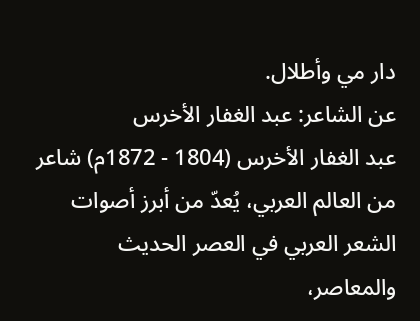دار مي وأطلال.
عن الشاعر: عبد الغفار الأخرس
عبد الغفار الأخرس (1804 - 1872م) شاعر من العالم العربي، يُعدّ من أبرز أصوات الشعر العربي في العصر الحديث والمعاصر،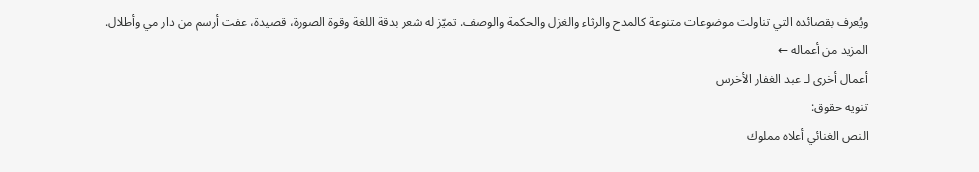ويُعرف بقصائده التي تناولت موضوعات متنوعة كالمدح والرثاء والغزل والحكمة والوصف. تميّز له شعر بدقة اللغة وقوة الصورة، قصيدة، عفت أرسم من دار مي وأطلال.
المزيد من أعماله ←
أعمال أخرى لـ عبد الغفار الأخرس
تنويه حقوق:
النص الغنائي أعلاه مملوك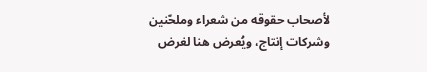لأصحاب حقوقه من شعراء وملحّنين وشركات إنتاج، ويُعرض هنا لغرض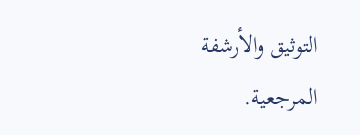التوثيق والأرشفة المرجعية.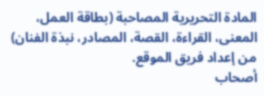المادة التحريرية المصاحبة (بطاقة العمل، المعنى، القراءة، القصة، المصادر، نبذة الفنان) من إعداد فريق الموقع.
أصحاب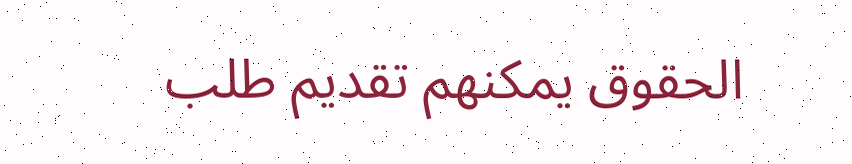الحقوق يمكنهم تقديم طلب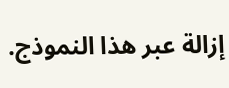إزالة عبر هذا النموذج.